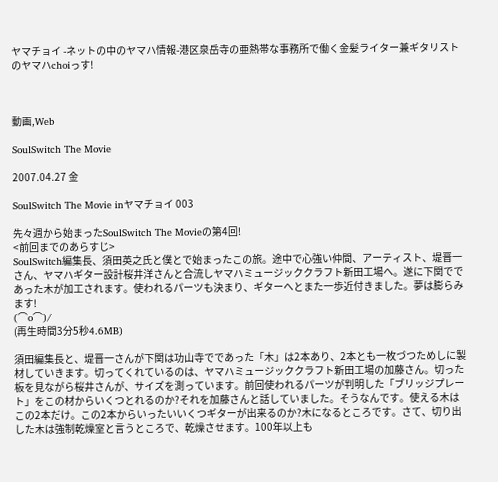ヤマチョイ -ネットの中のヤマハ情報-港区泉岳寺の亜熱帯な事務所で働く金髪ライター兼ギタリストのヤマハchoiっす!



動画,Web

SoulSwitch The Movie

2007.04.27 金

SoulSwitch The Movie inヤマチョイ 003

先々週から始まったSoulSwitch The Movieの第4回!
<前回までのあらすじ>
SoulSwitch編集長、須田英之氏と僕とで始まったこの旅。途中で心強い仲間、アーティスト、堤晋一さん、ヤマハギター設計桜井洋さんと合流しヤマハミュージッククラフト新田工場へ。遂に下関でであった木が加工されます。使われるパーツも決まり、ギターへとまた一歩近付きました。夢は膨らみます!
(⌒o⌒)/
(再生時間3分5秒4.6MB)

須田編集長と、堤晋一さんが下関は功山寺でであった「木」は2本あり、2本とも一枚づつためしに製材していきます。切ってくれているのは、ヤマハミュージッククラフト新田工場の加藤さん。切った板を見ながら桜井さんが、サイズを測っています。前回使われるパーツが判明した「ブリッジプレート」をこの材からいくつとれるのか?それを加藤さんと話していました。そうなんです。使える木はこの2本だけ。この2本からいったいいくつギターが出来るのか?木になるところです。さて、切り出した木は強制乾燥室と言うところで、乾燥させます。100年以上も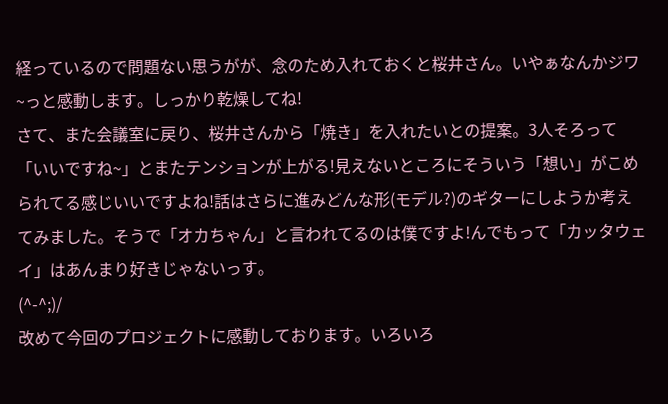経っているので問題ない思うがが、念のため入れておくと桜井さん。いやぁなんかジワ~っと感動します。しっかり乾燥してね!
さて、また会議室に戻り、桜井さんから「焼き」を入れたいとの提案。3人そろって「いいですね~」とまたテンションが上がる!見えないところにそういう「想い」がこめられてる感じいいですよね!話はさらに進みどんな形(モデル?)のギターにしようか考えてみました。そうで「オカちゃん」と言われてるのは僕ですよ!んでもって「カッタウェイ」はあんまり好きじゃないっす。
(^-^;)/
改めて今回のプロジェクトに感動しております。いろいろ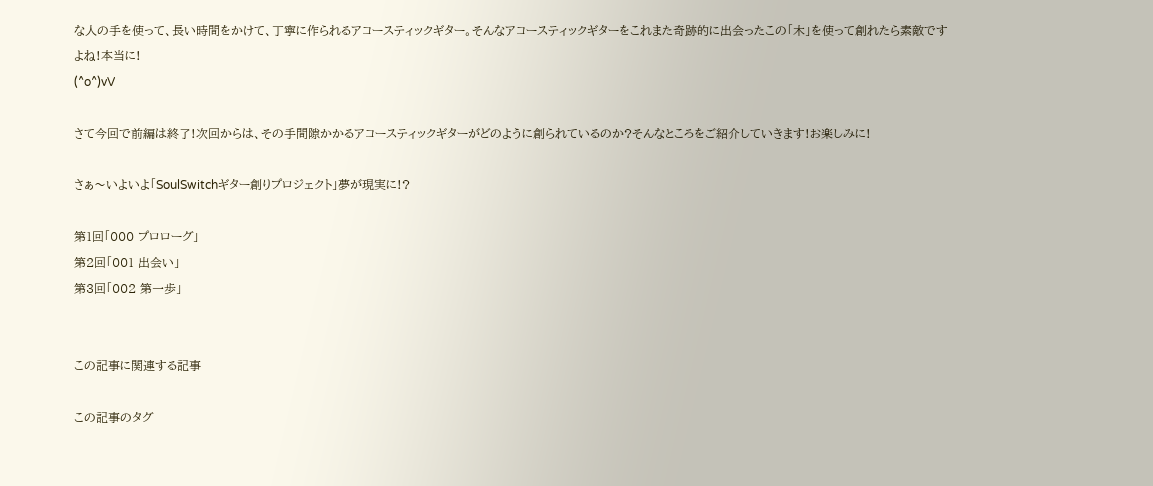な人の手を使って、長い時間をかけて、丁寧に作られるアコースティックギター。そんなアコースティックギターをこれまた奇跡的に出会ったこの「木」を使って創れたら素敵ですよね!本当に!
(^o^)vV

さて今回で前編は終了!次回からは、その手間隙かかるアコースティックギターがどのように創られているのか?そんなところをご紹介していきます!お楽しみに!

さぁ〜いよいよ「SoulSwitchギター創りプロジェクト」夢が現実に!?

第1回「000 プロローグ」
第2回「001 出会い」
第3回「002 第一歩」


この記事に関連する記事

この記事のタグ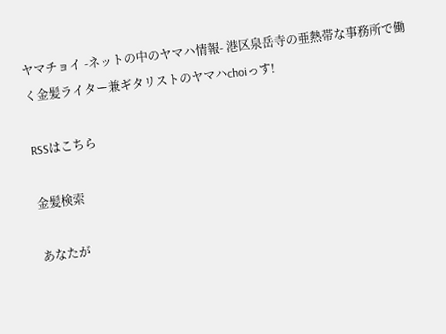ヤマチョイ -ネットの中のヤマハ情報- 港区泉岳寺の亜熱帯な事務所で働く金髪ライター兼ギタリストのヤマハchoiっす!

RSSはこちら

金髪検索

あなたが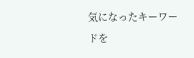気になったキーワードを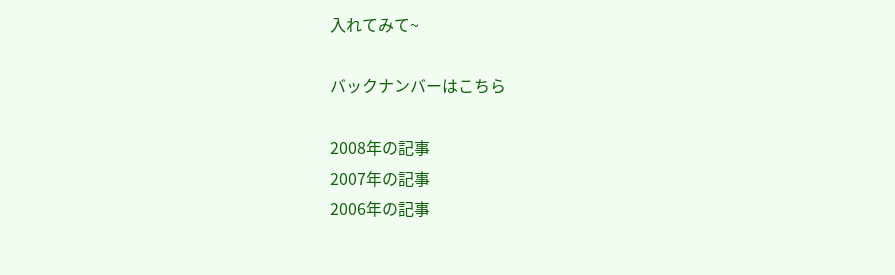入れてみて~

バックナンバーはこちら

2008年の記事
2007年の記事
2006年の記事